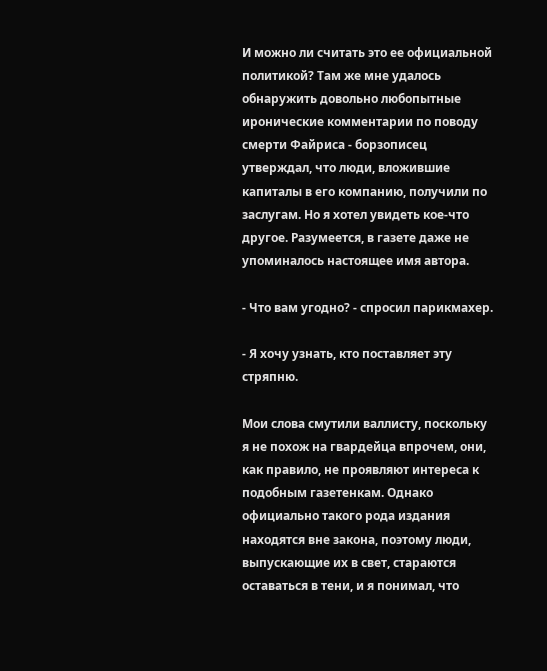И можно ли считать это ее официальной политикой? Там же мне удалось обнаружить довольно любопытные иронические комментарии по поводу смерти Файриса - борзописец утверждал, что люди, вложившие капиталы в его компанию, получили по заслугам. Но я хотел увидеть кое-что другое. Разумеется, в газете даже не упоминалось настоящее имя автора.

- Что вам угодно? - спросил парикмахер.

- Я хочу узнать, кто поставляет эту стряпню.

Мои слова смутили валлисту, поскольку я не похож на гвардейца впрочем, они, как правило, не проявляют интереса к подобным газетенкам. Однако официально такого рода издания находятся вне закона, поэтому люди, выпускающие их в свет, стараются оставаться в тени, и я понимал, что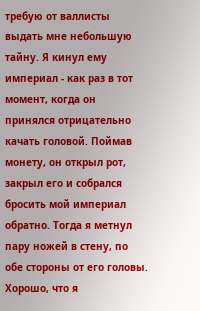требую от валлисты выдать мне небольшую тайну. Я кинул ему империал - как раз в тот момент, когда он принялся отрицательно качать головой. Поймав монету, он открыл рот, закрыл его и собрался бросить мой империал обратно. Тогда я метнул пару ножей в стену, по обе стороны от его головы. Хорошо, что я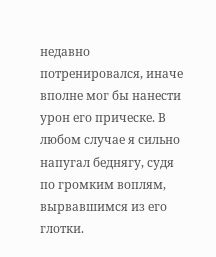недавно потренировался, иначе вполне мог бы нанести урон его прическе. В любом случае я сильно напугал беднягу, судя по громким воплям, вырвавшимся из его глотки.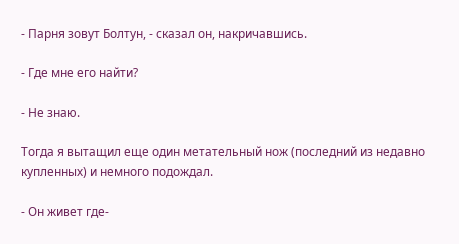- Парня зовут Болтун, - сказал он, накричавшись.

- Где мне его найти?

- Не знаю.

Тогда я вытащил еще один метательный нож (последний из недавно купленных) и немного подождал.

- Он живет где-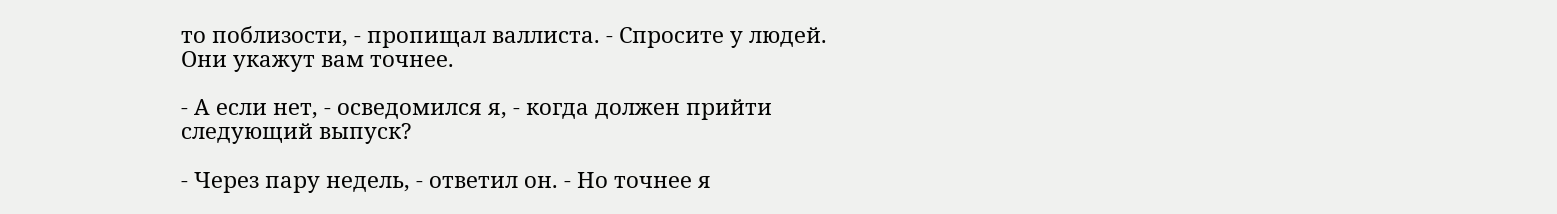то поблизости, - пропищал валлиста. - Спросите у людей. Они укажут вам точнее.

- А если нет, - осведомился я, - когда должен прийти следующий выпуск?

- Через пару недель, - ответил он. - Но точнее я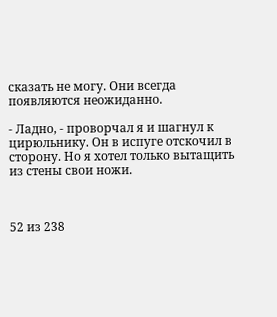сказать не могу. Они всегда появляются неожиданно.

- Ладно, - проворчал я и шагнул к цирюльнику. Он в испуге отскочил в сторону. Но я хотел только вытащить из стены свои ножи.



52 из 238